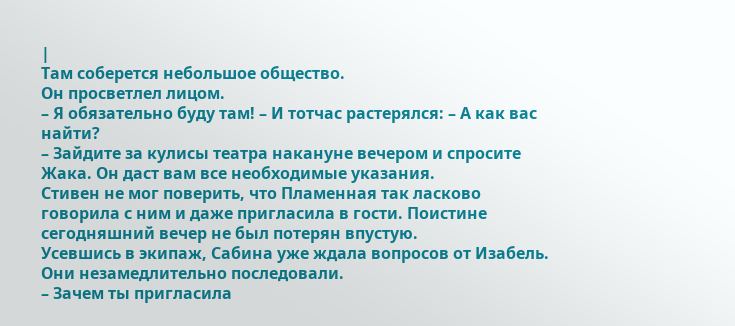|
Там соберется небольшое общество.
Он просветлел лицом.
– Я обязательно буду там! – И тотчас растерялся: – А как вас найти?
– Зайдите за кулисы театра накануне вечером и спросите Жака. Он даст вам все необходимые указания.
Стивен не мог поверить, что Пламенная так ласково говорила с ним и даже пригласила в гости. Поистине сегодняшний вечер не был потерян впустую.
Усевшись в экипаж, Сабина уже ждала вопросов от Изабель. Они незамедлительно последовали.
– Зачем ты пригласила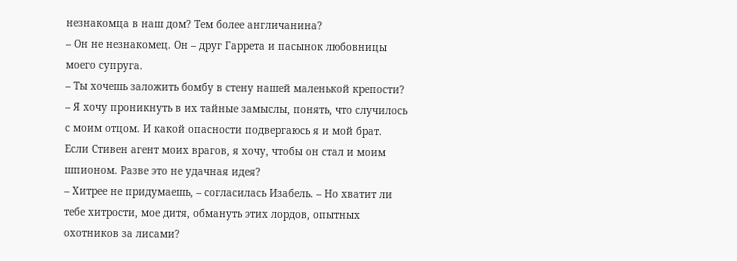незнакомца в наш дом? Тем более англичанина?
– Он не незнакомец. Он – друг Гаррета и пасынок любовницы моего супруга.
– Ты хочешь заложить бомбу в стену нашей маленькой крепости?
– Я хочу проникнуть в их тайные замыслы, понять, что случилось с моим отцом. И какой опасности подвергаюсь я и мой брат. Если Стивен агент моих врагов, я хочу, чтобы он стал и моим шпионом. Разве это не удачная идея?
– Хитрее не придумаешь, – согласилась Изабель. – Но хватит ли тебе хитрости, мое дитя, обмануть этих лордов, опытных охотников за лисами?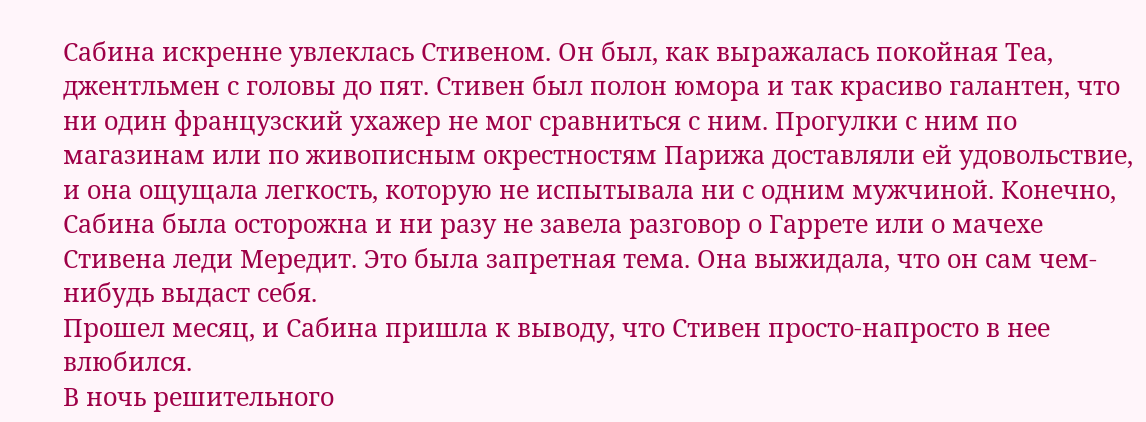Сабина искренне увлеклась Стивеном. Он был, как выражалась покойная Tea, джентльмен с головы до пят. Стивен был полон юмора и так красиво галантен, что ни один французский ухажер не мог сравниться с ним. Прогулки с ним по магазинам или по живописным окрестностям Парижа доставляли ей удовольствие, и она ощущала легкость, которую не испытывала ни с одним мужчиной. Конечно, Сабина была осторожна и ни разу не завела разговор о Гаррете или о мачехе Стивена леди Мередит. Это была запретная тема. Она выжидала, что он сам чем-нибудь выдаст себя.
Прошел месяц, и Сабина пришла к выводу, что Стивен просто-напросто в нее влюбился.
В ночь решительного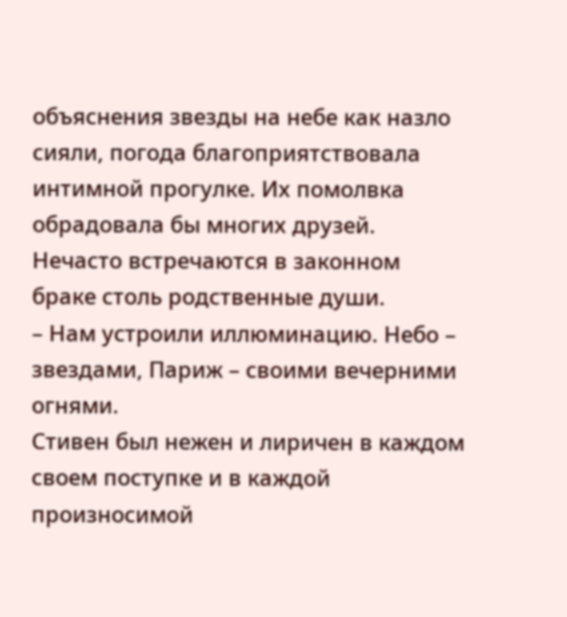объяснения звезды на небе как назло сияли, погода благоприятствовала интимной прогулке. Их помолвка обрадовала бы многих друзей. Нечасто встречаются в законном браке столь родственные души.
– Нам устроили иллюминацию. Небо – звездами, Париж – своими вечерними огнями.
Стивен был нежен и лиричен в каждом своем поступке и в каждой произносимой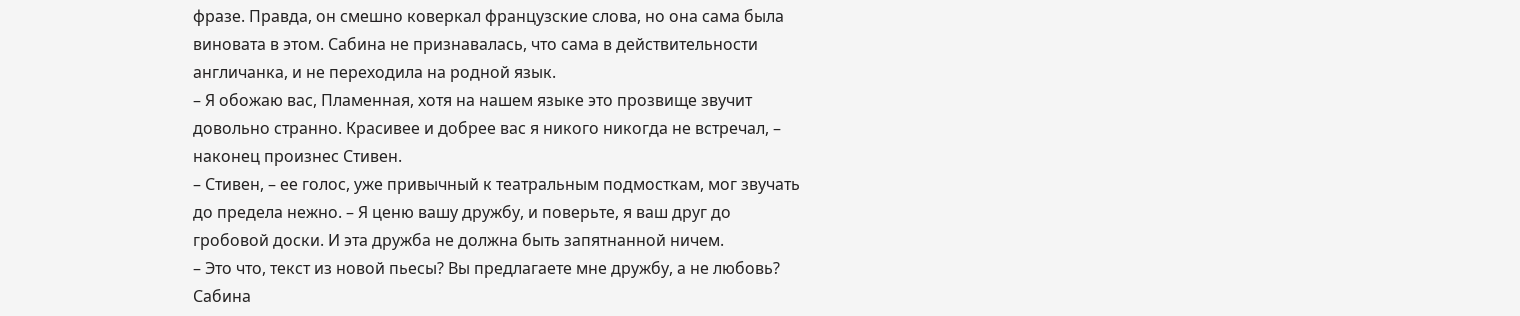фразе. Правда, он смешно коверкал французские слова, но она сама была виновата в этом. Сабина не признавалась, что сама в действительности англичанка, и не переходила на родной язык.
– Я обожаю вас, Пламенная, хотя на нашем языке это прозвище звучит довольно странно. Красивее и добрее вас я никого никогда не встречал, – наконец произнес Стивен.
– Стивен, – ее голос, уже привычный к театральным подмосткам, мог звучать до предела нежно. – Я ценю вашу дружбу, и поверьте, я ваш друг до гробовой доски. И эта дружба не должна быть запятнанной ничем.
– Это что, текст из новой пьесы? Вы предлагаете мне дружбу, а не любовь?
Сабина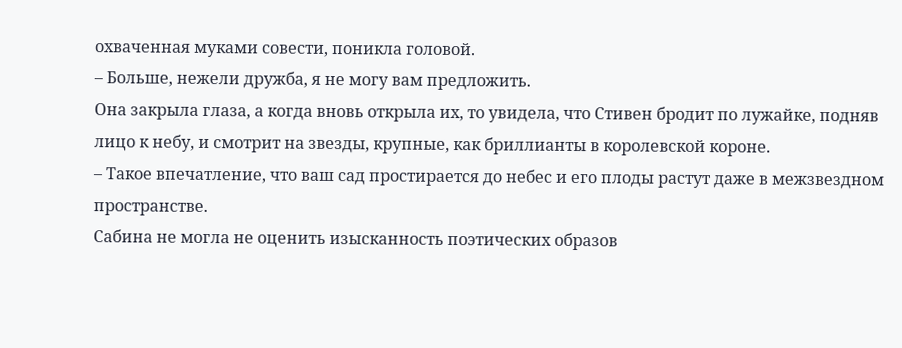охваченная муками совести, поникла головой.
– Больше, нежели дружба, я не могу вам предложить.
Она закрыла глаза, а когда вновь открыла их, то увидела, что Стивен бродит по лужайке, подняв лицо к небу, и смотрит на звезды, крупные, как бриллианты в королевской короне.
– Такое впечатление, что ваш сад простирается до небес и его плоды растут даже в межзвездном пространстве.
Сабина не могла не оценить изысканность поэтических образов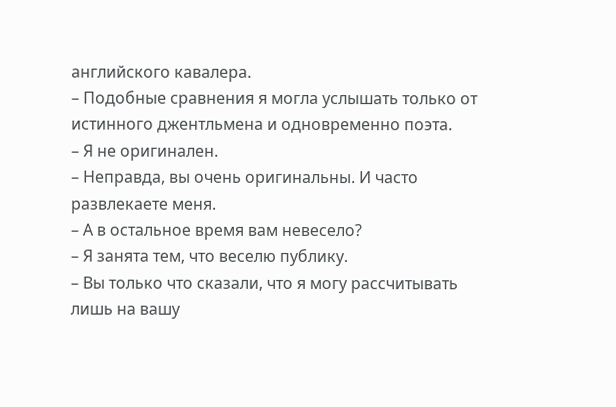английского кавалера.
– Подобные сравнения я могла услышать только от истинного джентльмена и одновременно поэта.
– Я не оригинален.
– Неправда, вы очень оригинальны. И часто развлекаете меня.
– А в остальное время вам невесело?
– Я занята тем, что веселю публику.
– Вы только что сказали, что я могу рассчитывать лишь на вашу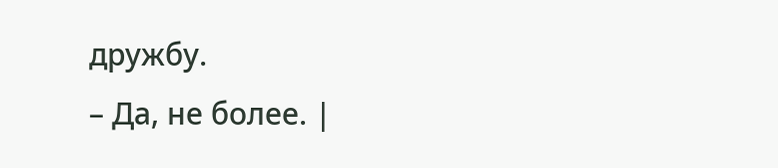дружбу.
– Да, не более. |